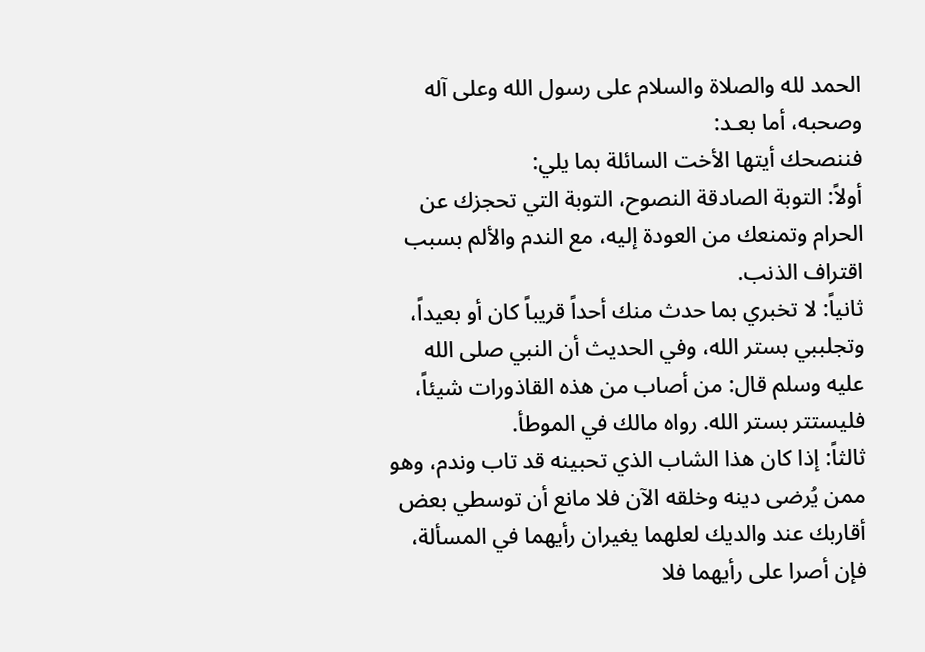الحمد لله والصلاة والسلام على رسول الله وعلى آله وصحبه، أما بعـد:
فننصحك أيتها الأخت السائلة بما يلي:
أولاً: التوبة الصادقة النصوح، التوبة التي تحجزك عن الحرام وتمنعك من العودة إليه، مع الندم والألم بسبب اقتراف الذنب.
ثانياً: لا تخبري بما حدث منك أحداً قريباً كان أو بعيداً، وتجلببي بستر الله، وفي الحديث أن النبي صلى الله عليه وسلم قال: من أصاب من هذه القاذورات شيئاً، فليستتر بستر الله. رواه مالك في الموطأ.
ثالثاً: إذا كان هذا الشاب الذي تحبينه قد تاب وندم، وهو ممن يُرضى دينه وخلقه الآن فلا مانع أن توسطي بعض أقاربك عند والديك لعلهما يغيران رأيهما في المسألة، فإن أصرا على رأيهما فلا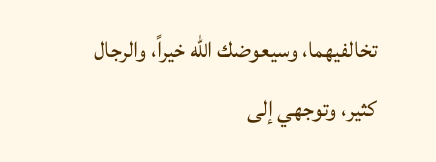تخالفيهما، وسيعوضك الله خيراً، والرجال كثير، وتوجهي إلى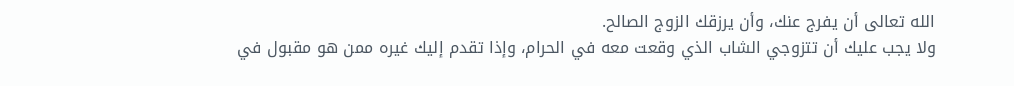الله تعالى أن يفرج عنك، وأن يرزقك الزوج الصالح.
ولا يجب عليك أن تتزوجي الشاب الذي وقعت معه في الحرام، وإذا تقدم إليك غيره ممن هو مقبول في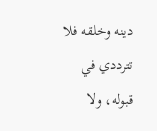دينه وخلقه فلا تترددي في قبوله، ولا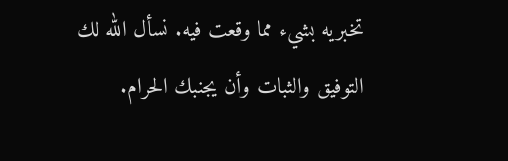تخبريه بشيء مما وقعت فيه. نسأل الله لك التوفيق والثبات وأن يجنبك الحرام.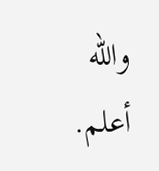والله أعلم.